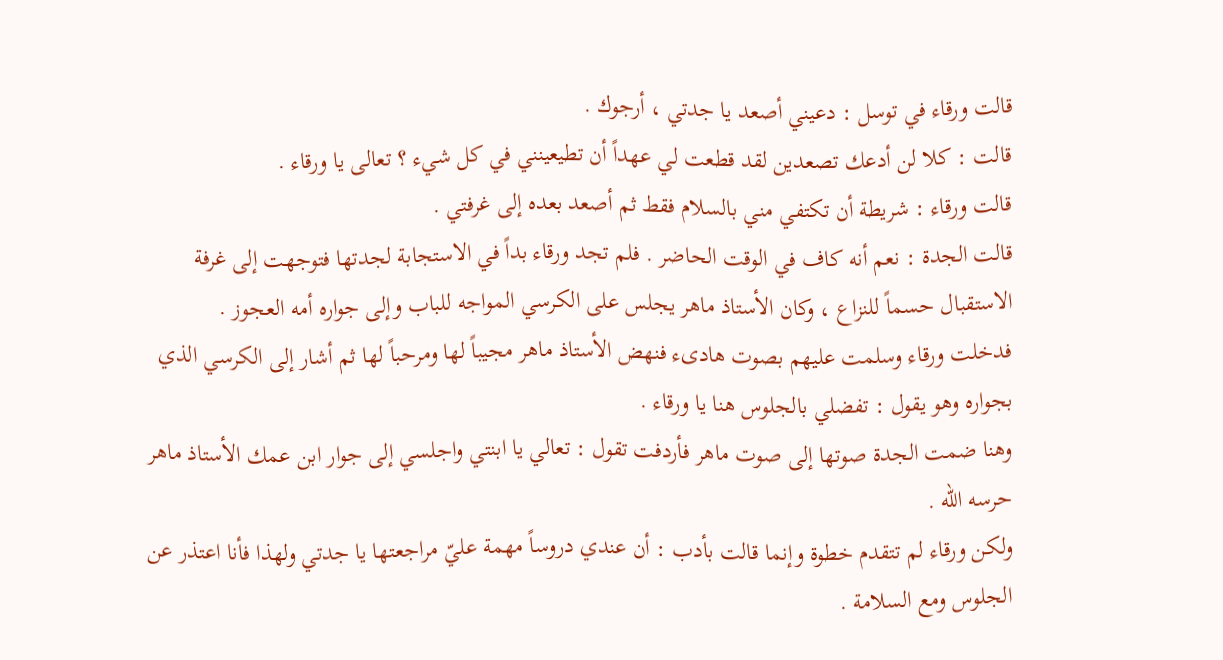قالت ورقاء في توسل : دعيني أصعد يا جدتي ، أرجوك .
قالت : كلا لن أدعك تصعدين لقد قطعت لي عهداً أن تطيعينني في كل شيء ؟ تعالى يا ورقاء .
قالت ورقاء : شريطة أن تكتفي مني بالسلام فقط ثم أصعد بعده إلى غرفتي .
قالت الجدة : نعم أنه كاف في الوقت الحاضر . فلم تجد ورقاء بداً في الاستجابة لجدتها فتوجهت إلى غرفة الاستقبال حسماً للنزاع ، وكان الأستاذ ماهر يجلس على الكرسي المواجه للباب وإلى جواره أمه العجوز .
فدخلت ورقاء وسلمت عليهم بصوت هادىء فنهض الأستاذ ماهر مجيباً لها ومرحباً لها ثم أشار إلى الكرسي الذي بجواره وهو يقول : تفضلي بالجلوس هنا يا ورقاء .
وهنا ضمت الجدة صوتها إلى صوت ماهر فأردفت تقول : تعالي يا ابنتي واجلسي إلى جوار ابن عمك الأستاذ ماهر حرسه الله .
ولكن ورقاء لم تتقدم خطوة وإنما قالت بأدب : أن عندي دروساً مهمة عليّ مراجعتها يا جدتي ولهذا فأنا اعتذر عن الجلوس ومع السلامة .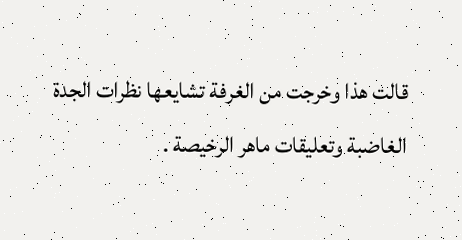قالت هذا وخرجت من الغرفة تشايعها نظرات الجدة الغاضبة وتعليقات ماهر الرخيصة .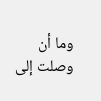وما أن وصلت إلى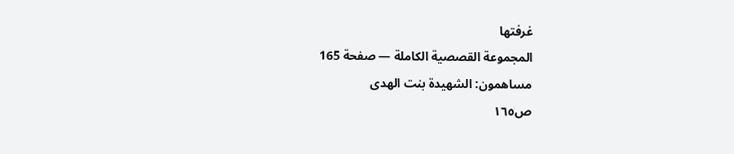غرفتها
المجموعة القصصية الكاملة — صفحة 165
مساهمون: الشهيدة بنت الهدى
ص١٦٥